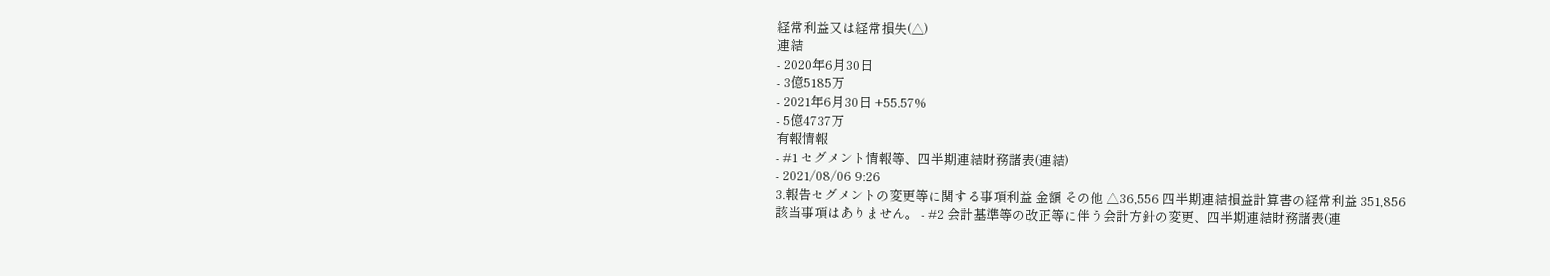経常利益又は経常損失(△)
連結
- 2020年6月30日
- 3億5185万
- 2021年6月30日 +55.57%
- 5億4737万
有報情報
- #1 セグメント情報等、四半期連結財務諸表(連結)
- 2021/08/06 9:26
3.報告セグメントの変更等に関する事項利益 金額 その他 △36,556 四半期連結損益計算書の経常利益 351,856
該当事項はありません。 - #2 会計基準等の改正等に伴う会計方針の変更、四半期連結財務諸表(連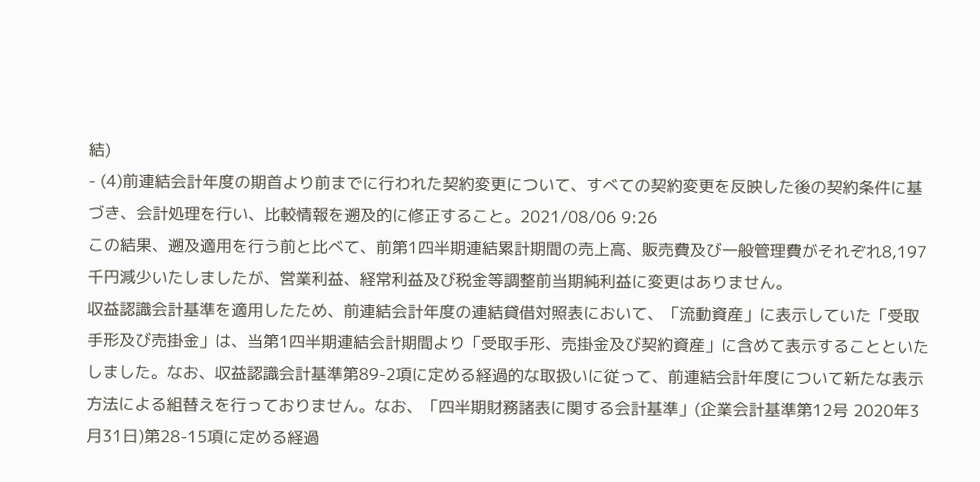結)
- (4)前連結会計年度の期首より前までに行われた契約変更について、すべての契約変更を反映した後の契約条件に基づき、会計処理を行い、比較情報を遡及的に修正すること。2021/08/06 9:26
この結果、遡及適用を行う前と比べて、前第1四半期連結累計期間の売上高、販売費及び一般管理費がそれぞれ8,197千円減少いたしましたが、営業利益、経常利益及び税金等調整前当期純利益に変更はありません。
収益認識会計基準を適用したため、前連結会計年度の連結貸借対照表において、「流動資産」に表示していた「受取手形及び売掛金」は、当第1四半期連結会計期間より「受取手形、売掛金及び契約資産」に含めて表示することといたしました。なお、収益認識会計基準第89-2項に定める経過的な取扱いに従って、前連結会計年度について新たな表示方法による組替えを行っておりません。なお、「四半期財務諸表に関する会計基準」(企業会計基準第12号 2020年3月31日)第28-15項に定める経過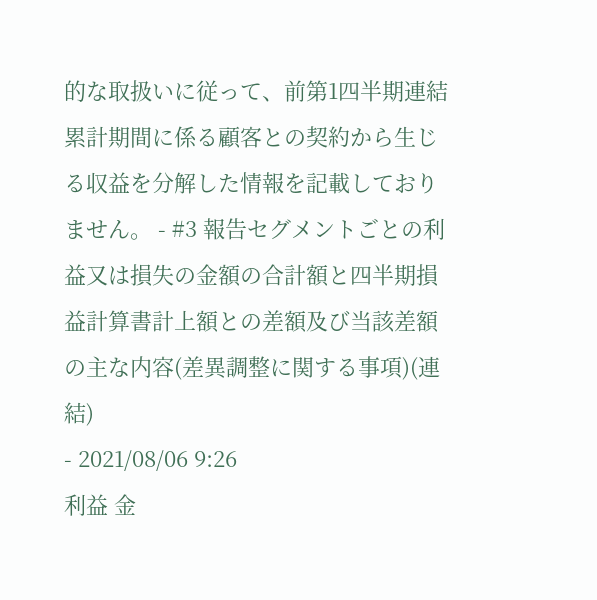的な取扱いに従って、前第1四半期連結累計期間に係る顧客との契約から生じる収益を分解した情報を記載しておりません。 - #3 報告セグメントごとの利益又は損失の金額の合計額と四半期損益計算書計上額との差額及び当該差額の主な内容(差異調整に関する事項)(連結)
- 2021/08/06 9:26
利益 金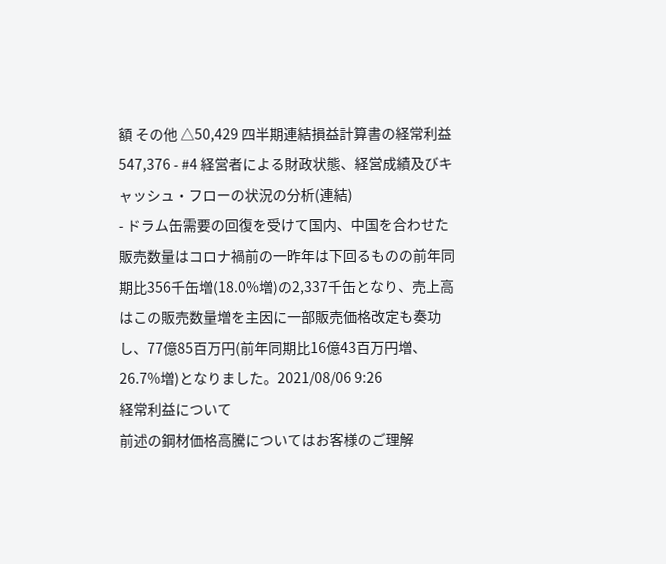額 その他 △50,429 四半期連結損益計算書の経常利益 547,376 - #4 経営者による財政状態、経営成績及びキャッシュ・フローの状況の分析(連結)
- ドラム缶需要の回復を受けて国内、中国を合わせた販売数量はコロナ禍前の一昨年は下回るものの前年同期比356千缶増(18.0%増)の2,337千缶となり、売上高はこの販売数量増を主因に一部販売価格改定も奏功し、77億85百万円(前年同期比16億43百万円増、26.7%増)となりました。2021/08/06 9:26
経常利益について
前述の鋼材価格高騰についてはお客様のご理解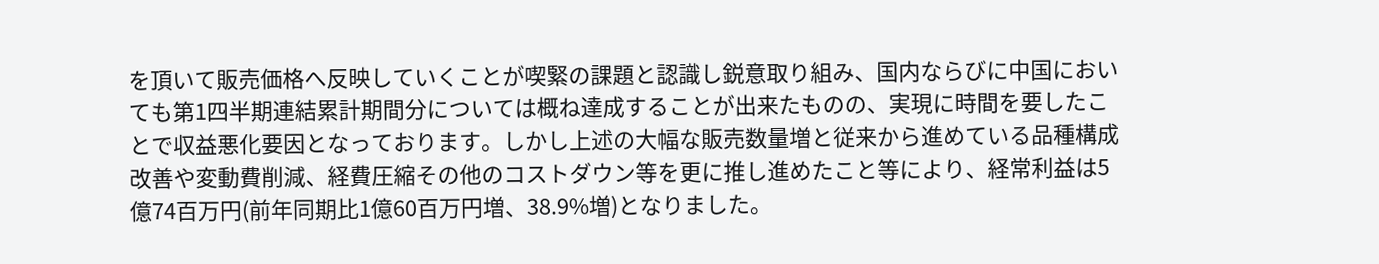を頂いて販売価格へ反映していくことが喫緊の課題と認識し鋭意取り組み、国内ならびに中国においても第1四半期連結累計期間分については概ね達成することが出来たものの、実現に時間を要したことで収益悪化要因となっております。しかし上述の大幅な販売数量増と従来から進めている品種構成改善や変動費削減、経費圧縮その他のコストダウン等を更に推し進めたこと等により、経常利益は5億74百万円(前年同期比1億60百万円増、38.9%増)となりました。